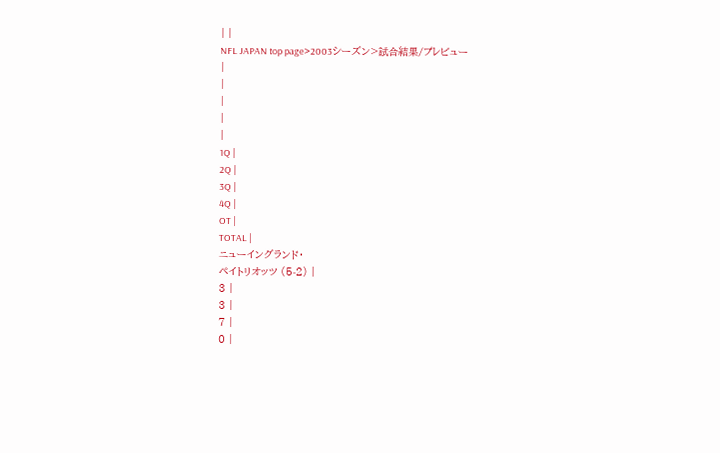| |
NFL JAPAN top page>2003シーズン>試合結果/プレビュー
|
|
|
|
|
1Q |
2Q |
3Q |
4Q |
OT |
TOTAL |
ニューイングランド・
ペイトリオッツ (5-2) |
3 |
3 |
7 |
0 |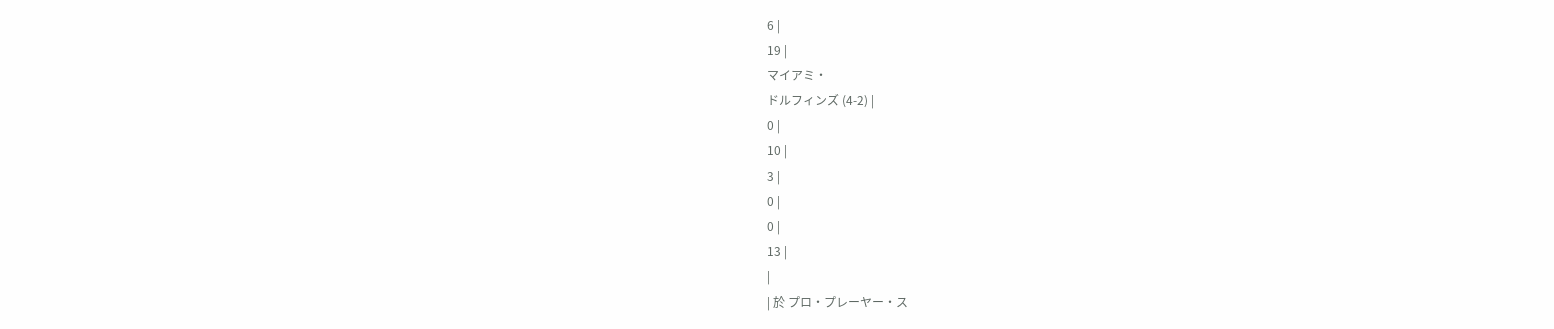6 |
19 |
マイアミ・
ドルフィンズ (4-2) |
0 |
10 |
3 |
0 |
0 |
13 |
|
| 於 プロ・プレーヤー・ス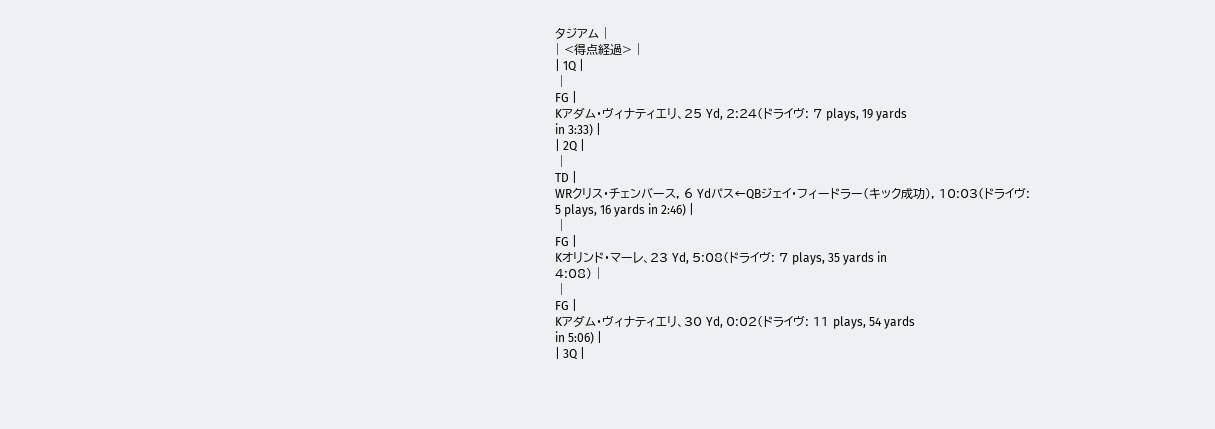タジアム |
| <得点経過> |
| 1Q |
 |
FG |
Kアダム・ヴィナティエリ、25 Yd, 2:24(ドライヴ: 7 plays, 19 yards
in 3:33) |
| 2Q |
 |
TD |
WRクリス・チェンバース, 6 Ydパス←QBジェイ・フィードラー(キック成功), 10:03(ドライヴ:
5 plays, 16 yards in 2:46) |
 |
FG |
Kオリンド・マーレ、23 Yd, 5:08(ドライヴ: 7 plays, 35 yards in
4:08) |
 |
FG |
Kアダム・ヴィナティエリ、30 Yd, 0:02(ドライヴ: 11 plays, 54 yards
in 5:06) |
| 3Q |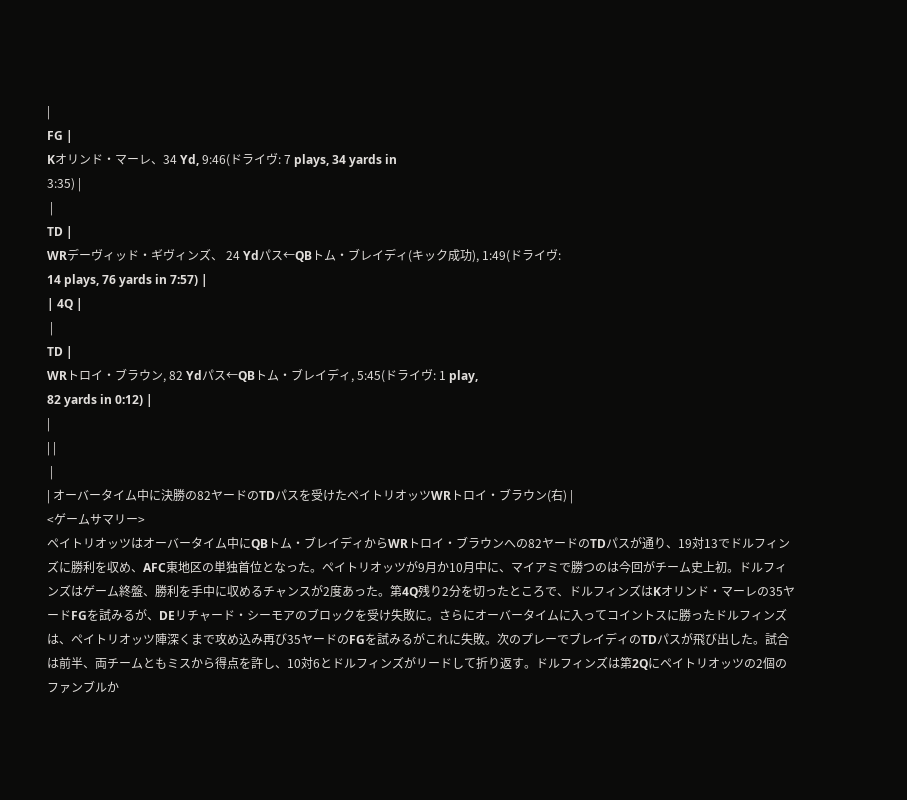|
FG |
Kオリンド・マーレ、34 Yd, 9:46(ドライヴ: 7 plays, 34 yards in
3:35) |
 |
TD |
WRデーヴィッド・ギヴィンズ、 24 Ydパス←QBトム・ブレイディ(キック成功), 1:49(ドライヴ:
14 plays, 76 yards in 7:57) |
| 4Q |
 |
TD |
WRトロイ・ブラウン, 82 Ydパス←QBトム・ブレイディ, 5:45(ドライヴ: 1 play,
82 yards in 0:12) |
|
| |
 |
| オーバータイム中に決勝の82ヤードのTDパスを受けたペイトリオッツWRトロイ・ブラウン(右) |
<ゲームサマリー>
ペイトリオッツはオーバータイム中にQBトム・ブレイディからWRトロイ・ブラウンへの82ヤードのTDパスが通り、19対13でドルフィンズに勝利を収め、AFC東地区の単独首位となった。ペイトリオッツが9月か10月中に、マイアミで勝つのは今回がチーム史上初。ドルフィンズはゲーム終盤、勝利を手中に収めるチャンスが2度あった。第4Q残り2分を切ったところで、ドルフィンズはKオリンド・マーレの35ヤードFGを試みるが、DEリチャード・シーモアのブロックを受け失敗に。さらにオーバータイムに入ってコイントスに勝ったドルフィンズは、ペイトリオッツ陣深くまで攻め込み再び35ヤードのFGを試みるがこれに失敗。次のプレーでブレイディのTDパスが飛び出した。試合は前半、両チームともミスから得点を許し、10対6とドルフィンズがリードして折り返す。ドルフィンズは第2Qにペイトリオッツの2個のファンブルか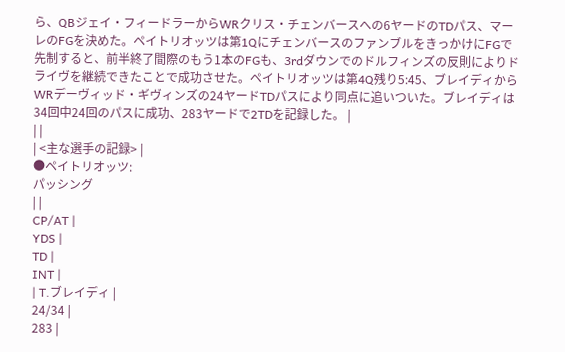ら、QBジェイ・フィードラーからWRクリス・チェンバースへの6ヤードのTDパス、マーレのFGを決めた。ペイトリオッツは第1QにチェンバースのファンブルをきっかけにFGで先制すると、前半終了間際のもう1本のFGも、3rdダウンでのドルフィンズの反則によりドライヴを継続できたことで成功させた。ペイトリオッツは第4Q残り5:45、ブレイディからWRデーヴィッド・ギヴィンズの24ヤードTDパスにより同点に追いついた。ブレイディは34回中24回のパスに成功、283ヤードで2TDを記録した。 |
| |
| <主な選手の記録> |
●ペイトリオッツ:
パッシング
| |
CP/AT |
YDS |
TD |
INT |
| T.ブレイディ |
24/34 |
283 |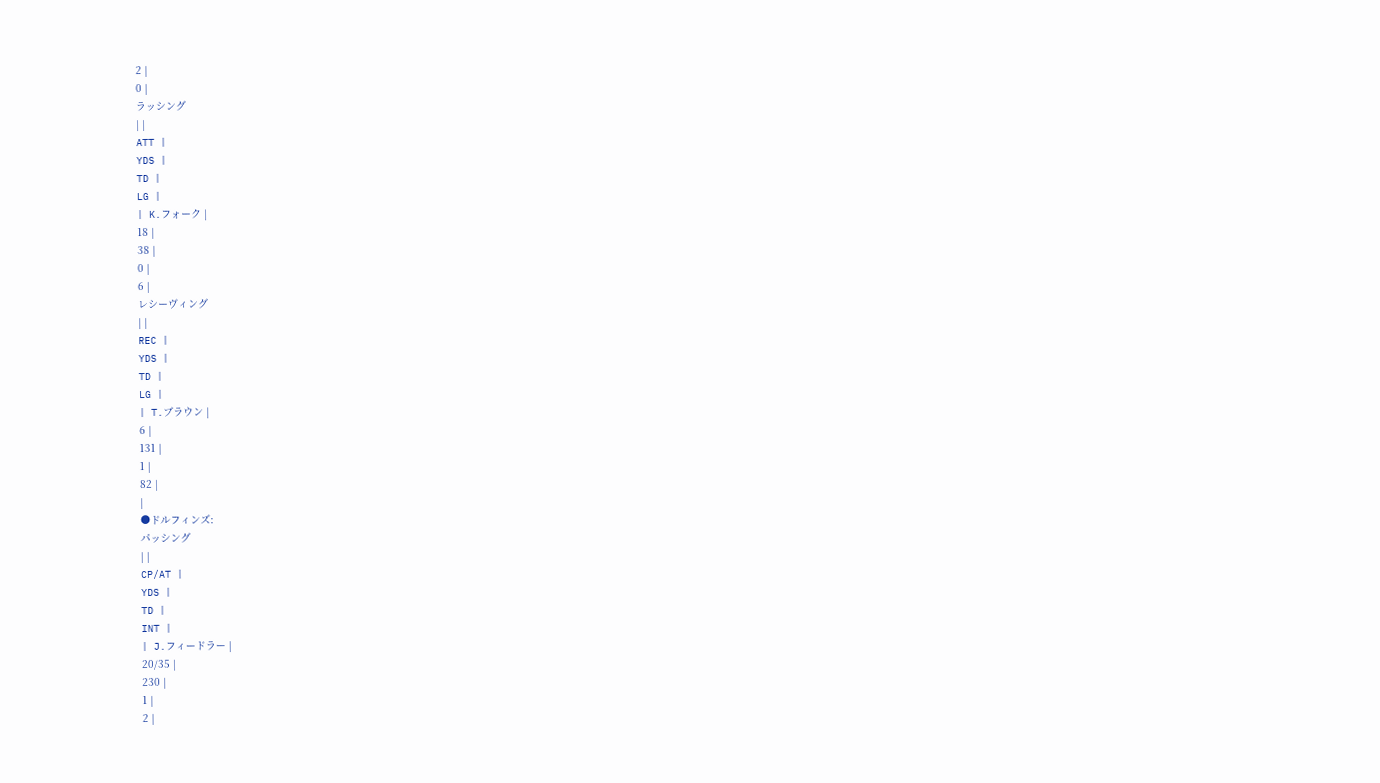2 |
0 |
ラッシング
| |
ATT |
YDS |
TD |
LG |
| K.フォーク |
18 |
38 |
0 |
6 |
レシーヴィング
| |
REC |
YDS |
TD |
LG |
| T.ブラウン |
6 |
131 |
1 |
82 |
|
●ドルフィンズ:
パッシング
| |
CP/AT |
YDS |
TD |
INT |
| J.フィードラー |
20/35 |
230 |
1 |
2 |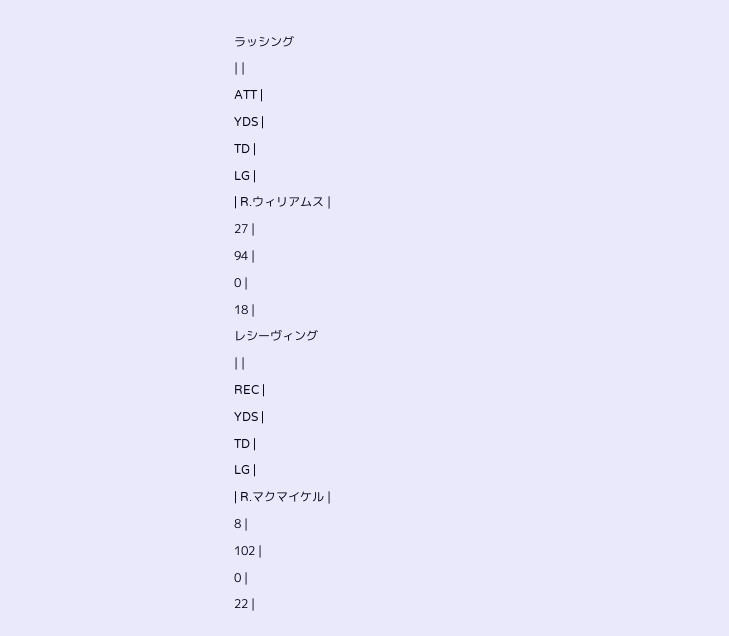ラッシング
| |
ATT |
YDS |
TD |
LG |
| R.ウィリアムス |
27 |
94 |
0 |
18 |
レシーヴィング
| |
REC |
YDS |
TD |
LG |
| R.マクマイケル |
8 |
102 |
0 |
22 |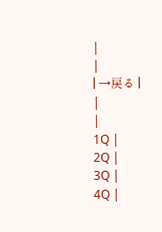|
|
| →戻る |
|
|
1Q |
2Q |
3Q |
4Q |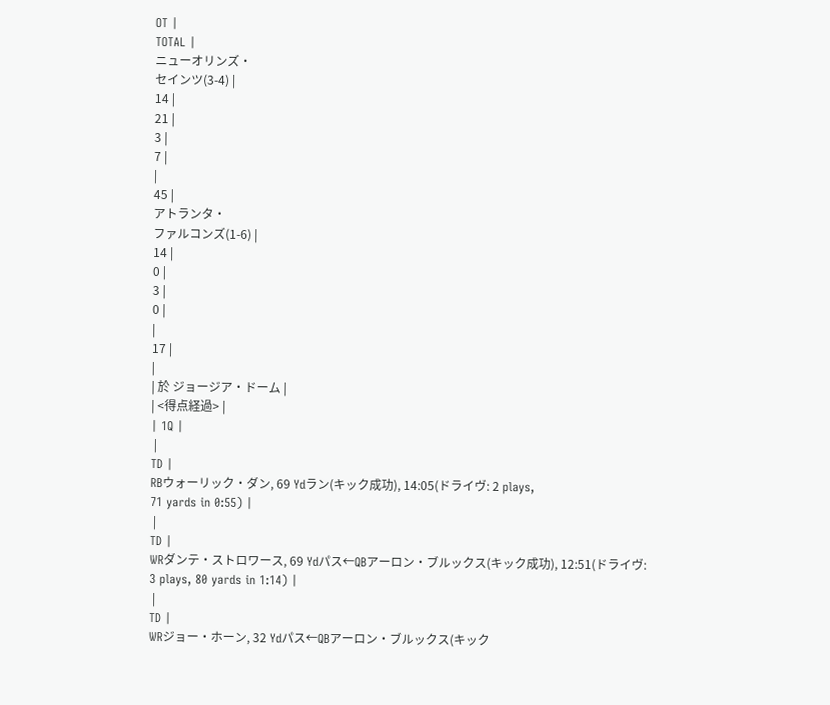OT |
TOTAL |
ニューオリンズ・
セインツ(3-4) |
14 |
21 |
3 |
7 |
|
45 |
アトランタ・
ファルコンズ(1-6) |
14 |
0 |
3 |
0 |
|
17 |
|
| 於 ジョージア・ドーム |
| <得点経過> |
| 1Q |
 |
TD |
RBウォーリック・ダン, 69 Ydラン(キック成功), 14:05(ドライヴ: 2 plays,
71 yards in 0:55) |
 |
TD |
WRダンテ・ストロワース, 69 Ydパス←QBアーロン・ブルックス(キック成功), 12:51(ドライヴ:
3 plays, 80 yards in 1:14) |
 |
TD |
WRジョー・ホーン, 32 Ydパス←QBアーロン・ブルックス(キック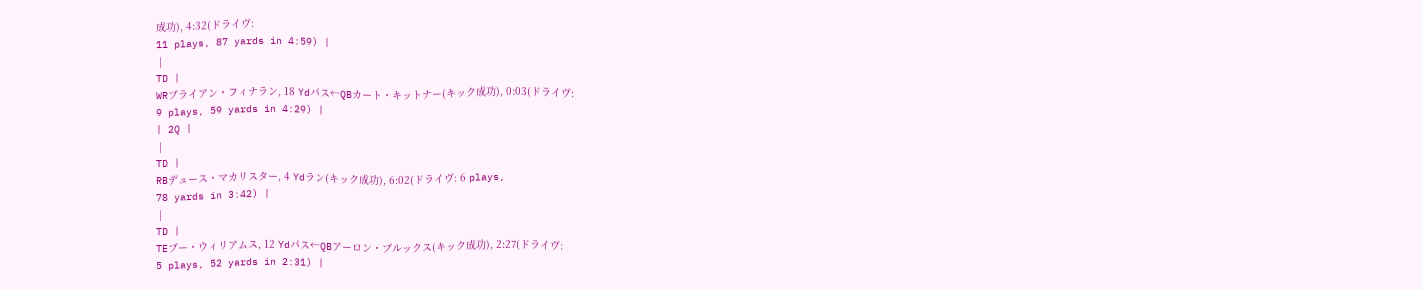成功), 4:32(ドライヴ:
11 plays, 87 yards in 4:59) |
 |
TD |
WRブライアン・フィナラン, 18 Ydパス←QBカート・キットナー(キック成功), 0:03(ドライヴ:
9 plays, 59 yards in 4:29) |
| 2Q |
 |
TD |
RBデュース・マカリスター, 4 Ydラン(キック成功), 6:02(ドライヴ: 6 plays,
78 yards in 3:42) |
 |
TD |
TEブー・ウィリアムス, 12 Ydパス←QBアーロン・ブルックス(キック成功), 2:27(ドライヴ:
5 plays, 52 yards in 2:31) |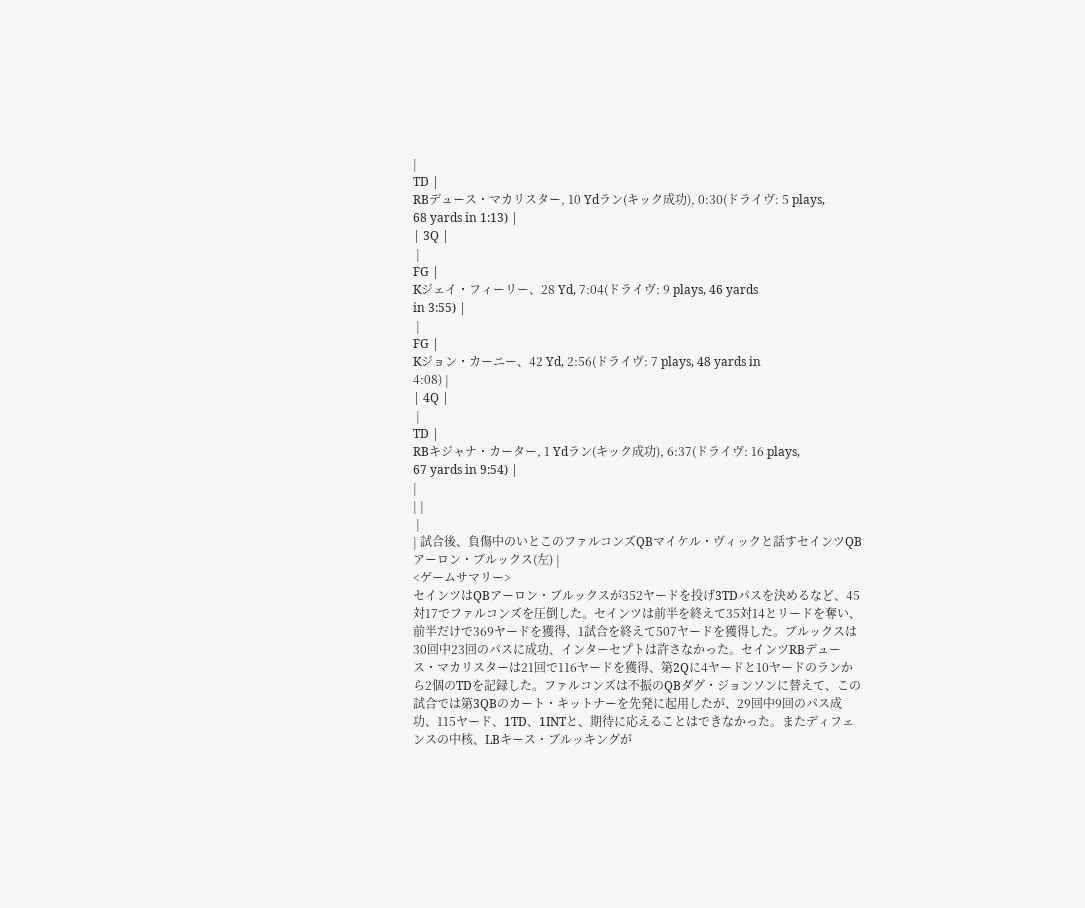|
TD |
RBデュース・マカリスター, 10 Ydラン(キック成功), 0:30(ドライヴ: 5 plays,
68 yards in 1:13) |
| 3Q |
 |
FG |
Kジェイ・フィーリー、28 Yd, 7:04(ドライヴ: 9 plays, 46 yards
in 3:55) |
 |
FG |
Kジョン・カーニー、42 Yd, 2:56(ドライヴ: 7 plays, 48 yards in
4:08) |
| 4Q |
 |
TD |
RBキジャナ・カーター, 1 Ydラン(キック成功), 6:37(ドライヴ: 16 plays,
67 yards in 9:54) |
|
| |
 |
| 試合後、負傷中のいとこのファルコンズQBマイケル・ヴィックと話すセインツQBアーロン・ブルックス(左) |
<ゲームサマリー>
セインツはQBアーロン・ブルックスが352ヤードを投げ3TDパスを決めるなど、45対17でファルコンズを圧倒した。セインツは前半を終えて35対14とリードを奪い、前半だけで369ヤードを獲得、1試合を終えて507ヤードを獲得した。ブルックスは30回中23回のパスに成功、インターセプトは許さなかった。セインツRBデュース・マカリスターは21回で116ヤードを獲得、第2Qに4ヤードと10ヤードのランから2個のTDを記録した。ファルコンズは不振のQBダグ・ジョンソンに替えて、この試合では第3QBのカート・キットナーを先発に起用したが、29回中9回のパス成功、115ヤード、1TD、1INTと、期待に応えることはできなかった。またディフェンスの中核、LBキース・ブルッキングが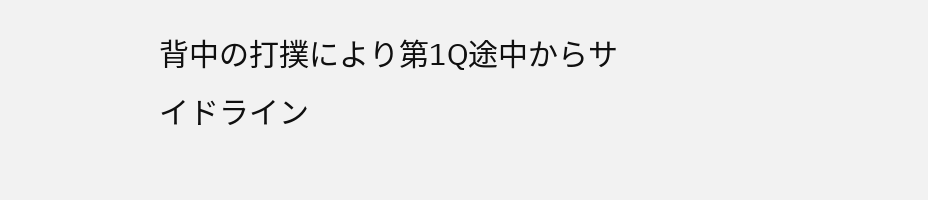背中の打撲により第1Q途中からサイドライン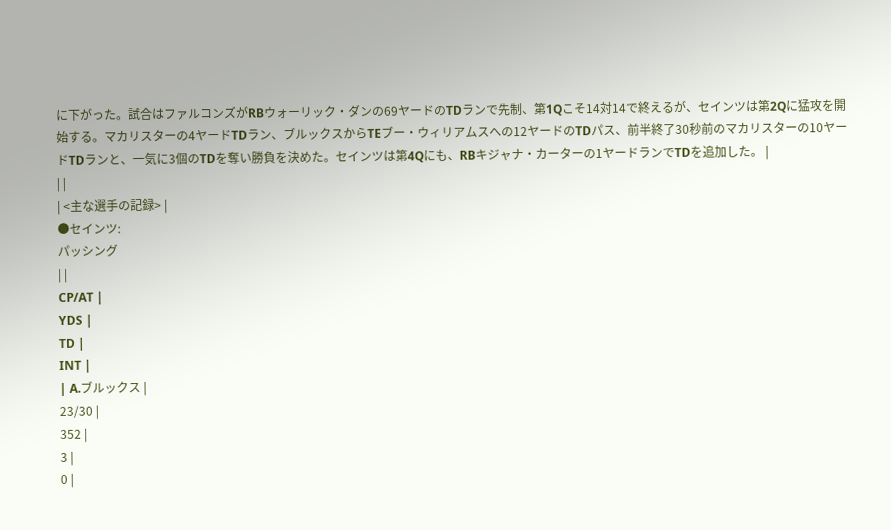に下がった。試合はファルコンズがRBウォーリック・ダンの69ヤードのTDランで先制、第1Qこそ14対14で終えるが、セインツは第2Qに猛攻を開始する。マカリスターの4ヤードTDラン、ブルックスからTEブー・ウィリアムスへの12ヤードのTDパス、前半終了30秒前のマカリスターの10ヤードTDランと、一気に3個のTDを奪い勝負を決めた。セインツは第4Qにも、RBキジャナ・カーターの1ヤードランでTDを追加した。 |
| |
| <主な選手の記録> |
●セインツ:
パッシング
| |
CP/AT |
YDS |
TD |
INT |
| A.ブルックス |
23/30 |
352 |
3 |
0 |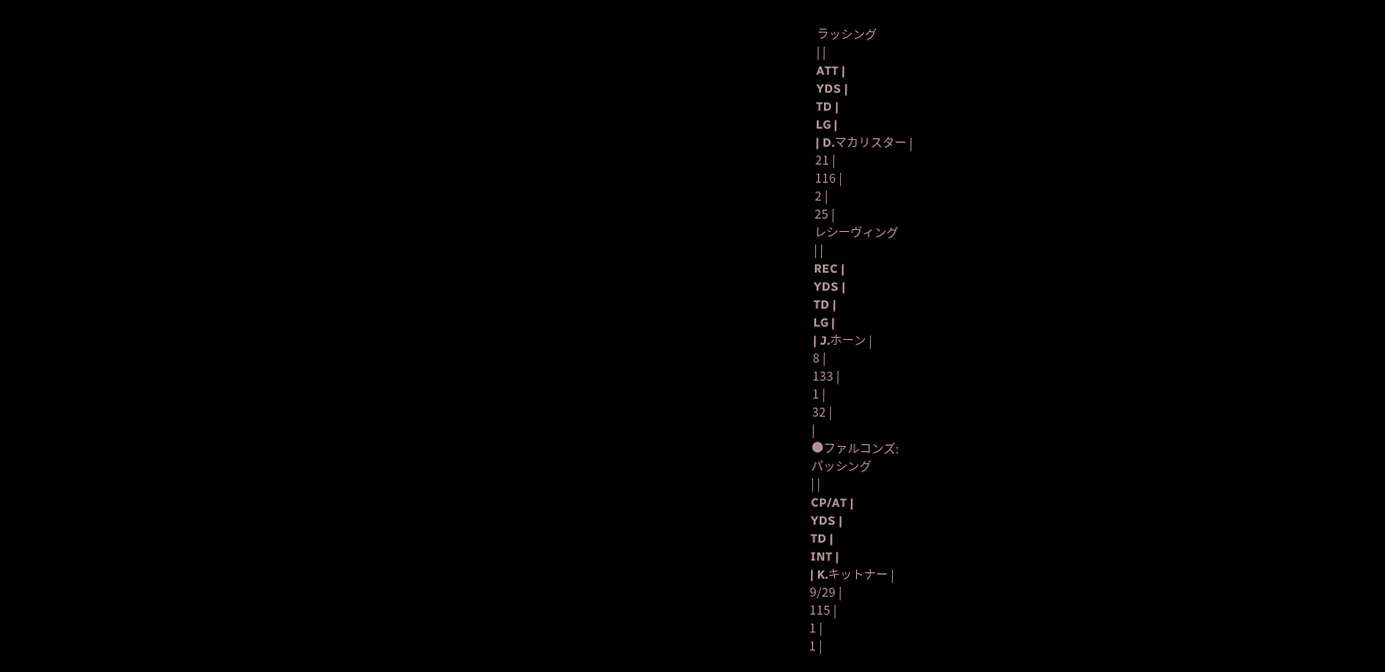ラッシング
| |
ATT |
YDS |
TD |
LG |
| D.マカリスター |
21 |
116 |
2 |
25 |
レシーヴィング
| |
REC |
YDS |
TD |
LG |
| J.ホーン |
8 |
133 |
1 |
32 |
|
●ファルコンズ:
パッシング
| |
CP/AT |
YDS |
TD |
INT |
| K.キットナー |
9/29 |
115 |
1 |
1 |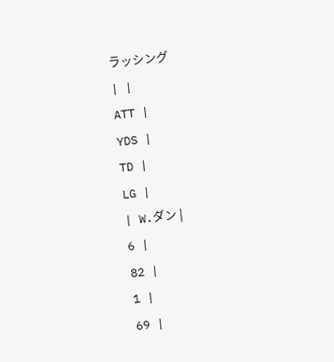ラッシング
| |
ATT |
YDS |
TD |
LG |
| W.ダン |
6 |
82 |
1 |
69 |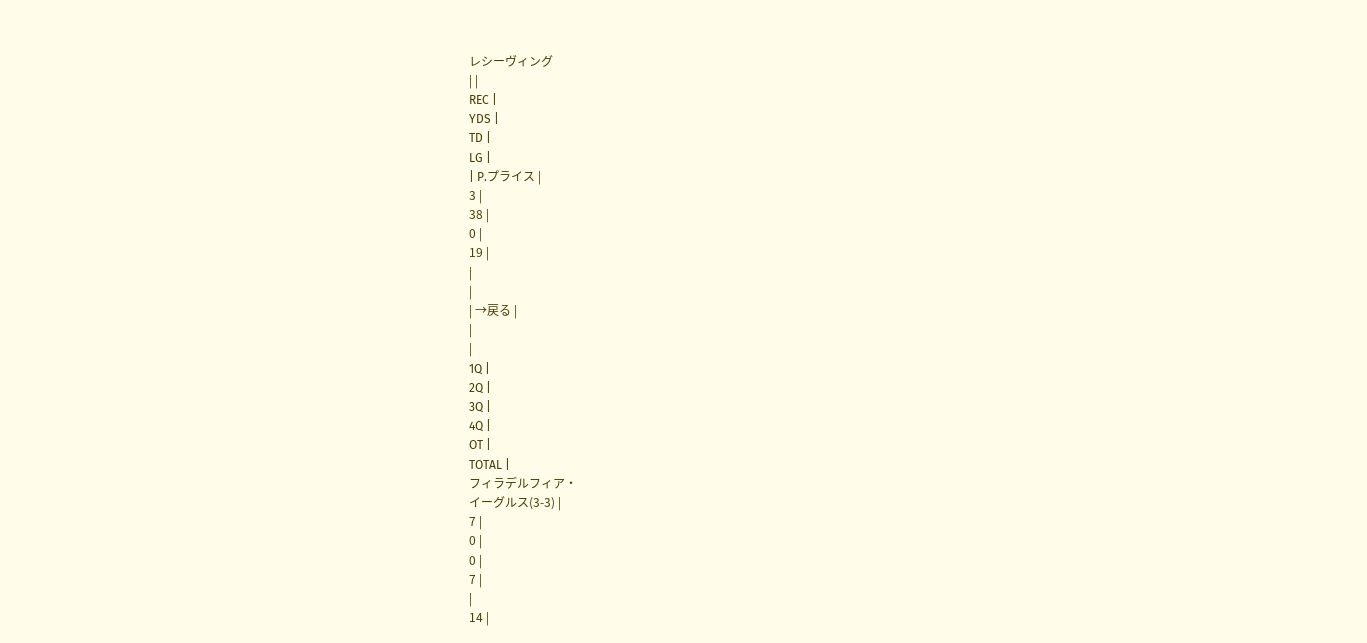レシーヴィング
| |
REC |
YDS |
TD |
LG |
| P.プライス |
3 |
38 |
0 |
19 |
|
|
| →戻る |
|
|
1Q |
2Q |
3Q |
4Q |
OT |
TOTAL |
フィラデルフィア・
イーグルス(3-3) |
7 |
0 |
0 |
7 |
|
14 |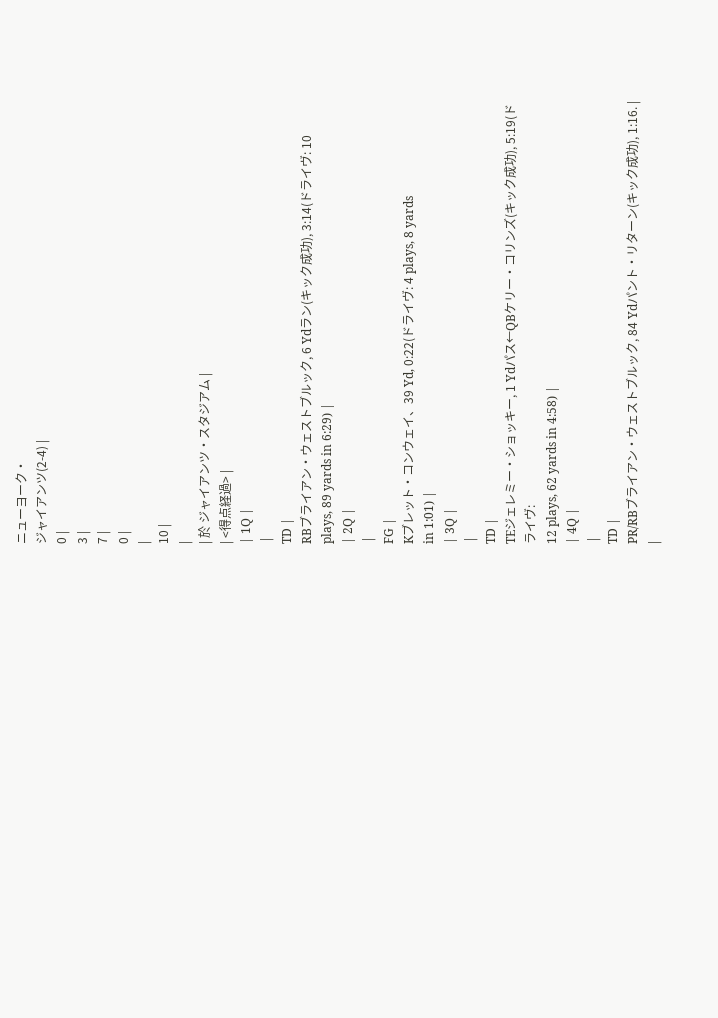ニューヨーク・
ジャイアンツ(2-4) |
0 |
3 |
7 |
0 |
|
10 |
|
| 於 ジャイアンツ・スタジアム |
| <得点経過> |
| 1Q |
 |
TD |
RBブライアン・ウェストブルック, 6 Ydラン(キック成功), 3:14(ドライヴ: 10
plays, 89 yards in 6:29) |
| 2Q |
 |
FG |
Kブレット・コンウェイ、39 Yd, 0:22(ドライヴ: 4 plays, 8 yards
in 1:01) |
| 3Q |
 |
TD |
TEジェレミー・ショッキー, 1 Ydパス←QBケリー・コリンズ(キック成功), 5:19(ドライヴ:
12 plays, 62 yards in 4:58) |
| 4Q |
 |
TD |
PR/RBブライアン・ウェストブルック, 84 Ydパント・リターン(キック成功), 1:16. |
|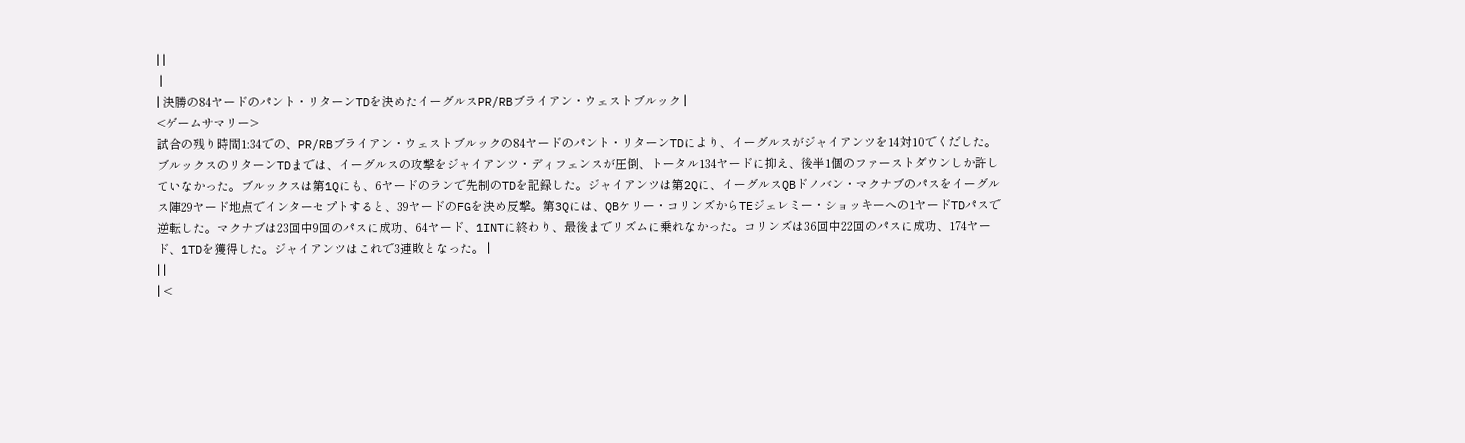| |
 |
| 決勝の84ヤードのパント・リターンTDを決めたイーグルスPR/RBブライアン・ウェストブルック |
<ゲームサマリー>
試合の残り時間1:34での、PR/RBブライアン・ウェストブルックの84ヤードのパント・リターンTDにより、イーグルスがジャイアンツを14対10でくだした。ブルックスのリターンTDまでは、イーグルスの攻撃をジャイアンツ・ディフェンスが圧倒、トータル134ヤードに抑え、後半1個のファーストダウンしか許していなかった。ブルックスは第1Qにも、6ヤードのランで先制のTDを記録した。ジャイアンツは第2Qに、イーグルスQBドノバン・マクナブのパスをイーグルス陣29ヤード地点でインターセプトすると、39ヤードのFGを決め反撃。第3Qには、QBケリー・コリンズからTEジェレミー・ショッキーへの1ヤードTDパスで逆転した。マクナブは23回中9回のパスに成功、64ヤード、1INTに終わり、最後までリズムに乗れなかった。コリンズは36回中22回のパスに成功、174ヤード、1TDを獲得した。ジャイアンツはこれで3連敗となった。 |
| |
| <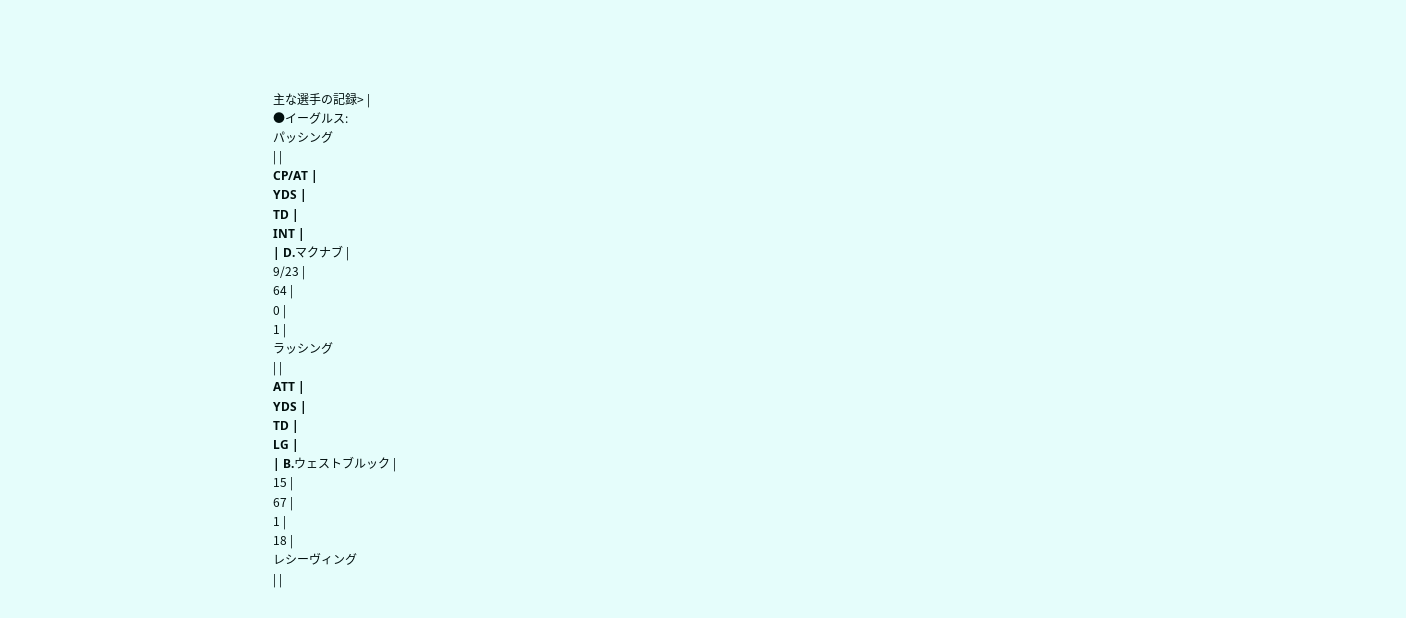主な選手の記録> |
●イーグルス:
パッシング
| |
CP/AT |
YDS |
TD |
INT |
| D.マクナブ |
9/23 |
64 |
0 |
1 |
ラッシング
| |
ATT |
YDS |
TD |
LG |
| B.ウェストブルック |
15 |
67 |
1 |
18 |
レシーヴィング
| |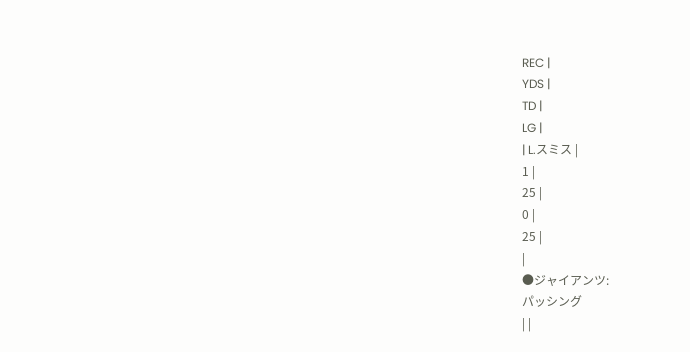REC |
YDS |
TD |
LG |
| L.スミス |
1 |
25 |
0 |
25 |
|
●ジャイアンツ:
パッシング
| |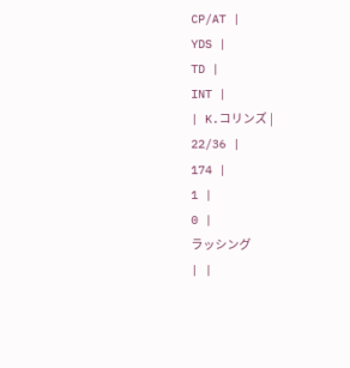CP/AT |
YDS |
TD |
INT |
| K.コリンズ |
22/36 |
174 |
1 |
0 |
ラッシング
| |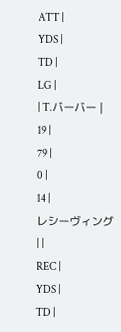ATT |
YDS |
TD |
LG |
| T.バーバー |
19 |
79 |
0 |
14 |
レシーヴィング
| |
REC |
YDS |
TD |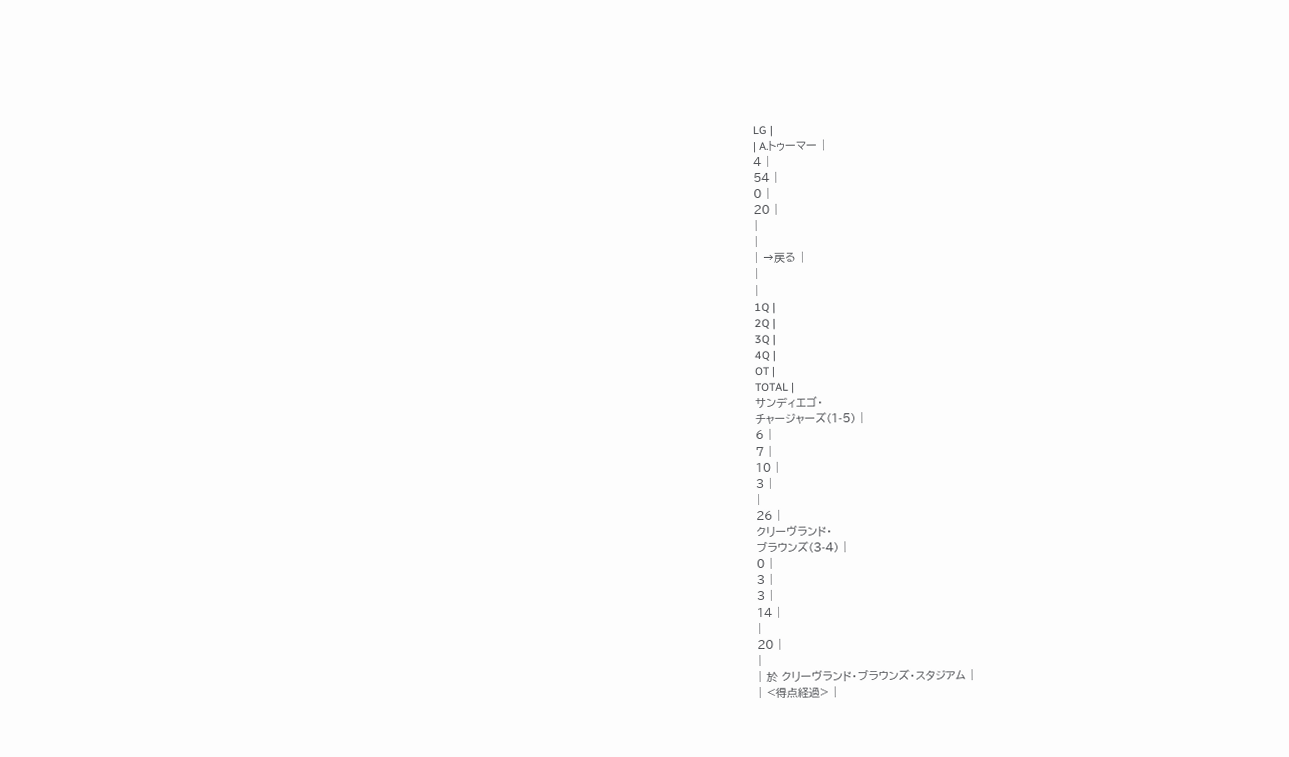LG |
| A.トゥーマー |
4 |
54 |
0 |
20 |
|
|
| →戻る |
|
|
1Q |
2Q |
3Q |
4Q |
OT |
TOTAL |
サンディエゴ・
チャージャーズ(1-5) |
6 |
7 |
10 |
3 |
|
26 |
クリーヴランド・
ブラウンズ(3-4) |
0 |
3 |
3 |
14 |
|
20 |
|
| 於 クリーヴランド・ブラウンズ・スタジアム |
| <得点経過> |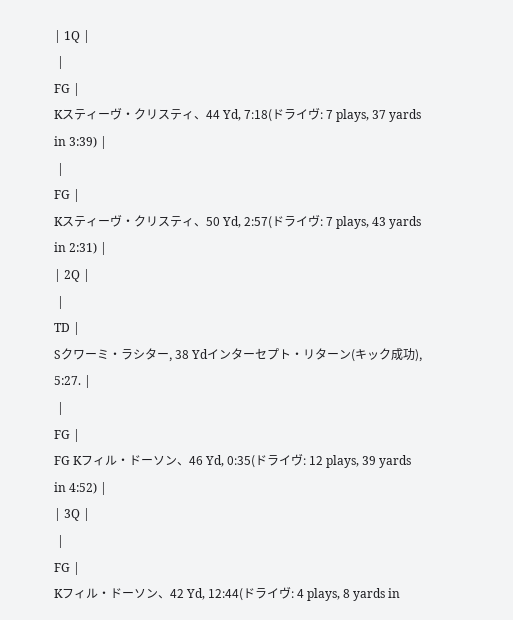| 1Q |
 |
FG |
Kスティーヴ・クリスティ、44 Yd, 7:18(ドライヴ: 7 plays, 37 yards
in 3:39) |
 |
FG |
Kスティーヴ・クリスティ、50 Yd, 2:57(ドライヴ: 7 plays, 43 yards
in 2:31) |
| 2Q |
 |
TD |
Sクワーミ・ラシター, 38 Ydインターセプト・リターン(キック成功), 5:27. |
 |
FG |
FG Kフィル・ドーソン、46 Yd, 0:35(ドライヴ: 12 plays, 39 yards
in 4:52) |
| 3Q |
 |
FG |
Kフィル・ドーソン、42 Yd, 12:44(ドライヴ: 4 plays, 8 yards in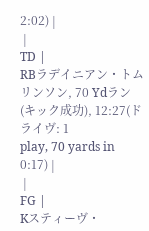2:02) |
 |
TD |
RBラデイニアン・トムリンソン, 70 Ydラン(キック成功), 12:27(ドライヴ: 1
play, 70 yards in 0:17) |
 |
FG |
Kスティーヴ・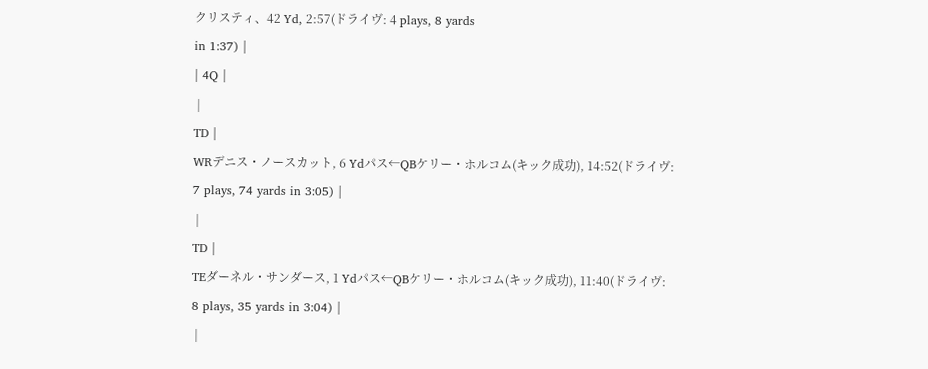クリスティ、42 Yd, 2:57(ドライヴ: 4 plays, 8 yards
in 1:37) |
| 4Q |
 |
TD |
WRデニス・ノースカット, 6 Ydパス←QBケリー・ホルコム(キック成功), 14:52(ドライヴ:
7 plays, 74 yards in 3:05) |
 |
TD |
TEダーネル・サンダース, 1 Ydパス←QBケリー・ホルコム(キック成功), 11:40(ドライヴ:
8 plays, 35 yards in 3:04) |
 |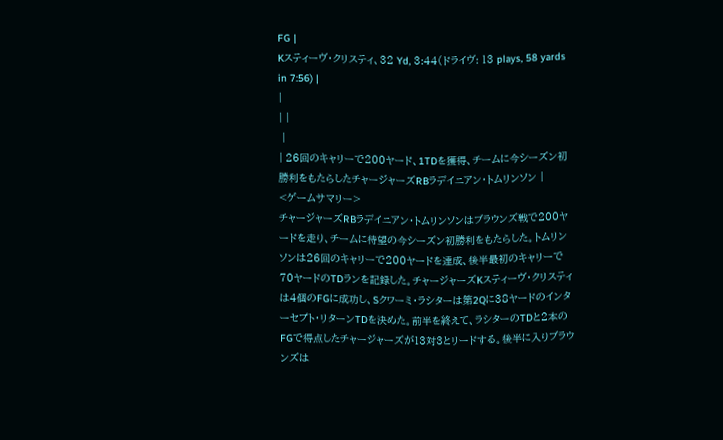FG |
Kスティーヴ・クリスティ、32 Yd, 3:44(ドライヴ: 13 plays, 58 yards
in 7:56) |
|
| |
 |
| 26回のキャリーで200ヤード、1TDを獲得、チームに今シーズン初勝利をもたらしたチャージャーズRBラデイニアン・トムリンソン |
<ゲームサマリー>
チャージャーズRBラデイニアン・トムリンソンはブラウンズ戦で200ヤードを走り、チームに待望の今シーズン初勝利をもたらした。トムリンソンは26回のキャリーで200ヤードを達成、後半最初のキャリーで70ヤードのTDランを記録した。チャージャーズKスティーヴ・クリスティは4個のFGに成功し、Sクワーミ・ラシターは第2Qに38ヤードのインターセプト・リターンTDを決めた。前半を終えて、ラシターのTDと2本のFGで得点したチャージャーズが13対3とリードする。後半に入りブラウンズは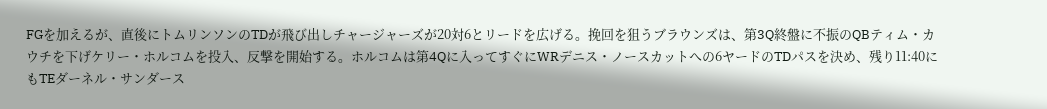FGを加えるが、直後にトムリンソンのTDが飛び出しチャージャーズが20対6とリードを広げる。挽回を狙うブラウンズは、第3Q終盤に不振のQBティム・カウチを下げケリー・ホルコムを投入、反撃を開始する。ホルコムは第4Qに入ってすぐにWRデニス・ノースカットへの6ヤードのTDパスを決め、残り11:40にもTEダーネル・サンダース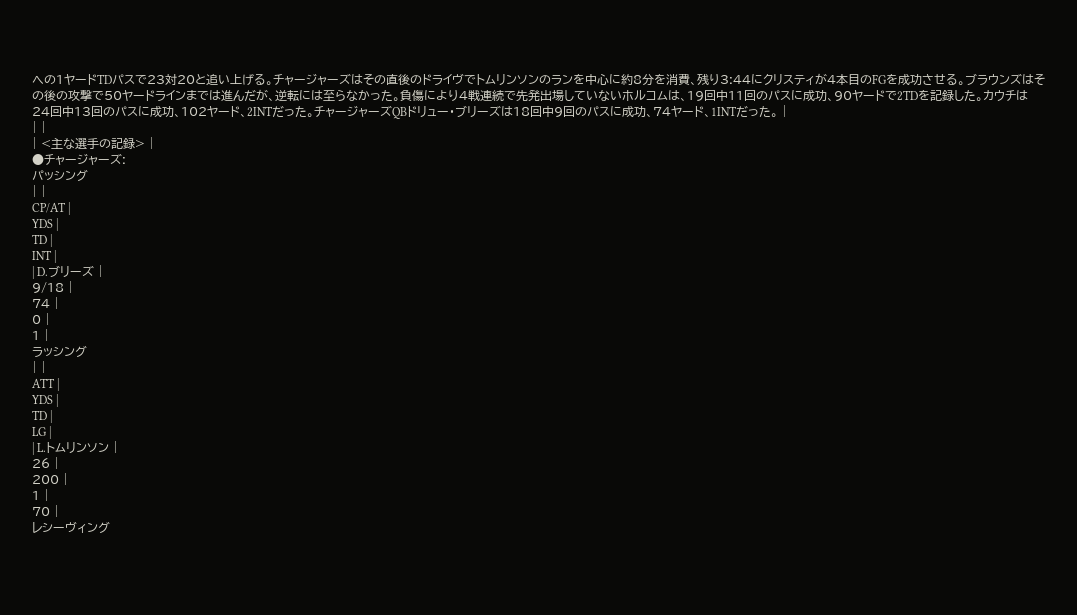への1ヤードTDパスで23対20と追い上げる。チャージャーズはその直後のドライヴでトムリンソンのランを中心に約8分を消費、残り3:44にクリスティが4本目のFGを成功させる。ブラウンズはその後の攻撃で50ヤードラインまでは進んだが、逆転には至らなかった。負傷により4戦連続で先発出場していないホルコムは、19回中11回のパスに成功、90ヤードで2TDを記録した。カウチは24回中13回のパスに成功、102ヤード、2INTだった。チャージャーズQBドリュー・ブリーズは18回中9回のパスに成功、74ヤード、1INTだった。 |
| |
| <主な選手の記録> |
●チャージャーズ:
パッシング
| |
CP/AT |
YDS |
TD |
INT |
| D.ブリーズ |
9/18 |
74 |
0 |
1 |
ラッシング
| |
ATT |
YDS |
TD |
LG |
| L.トムリンソン |
26 |
200 |
1 |
70 |
レシーヴィング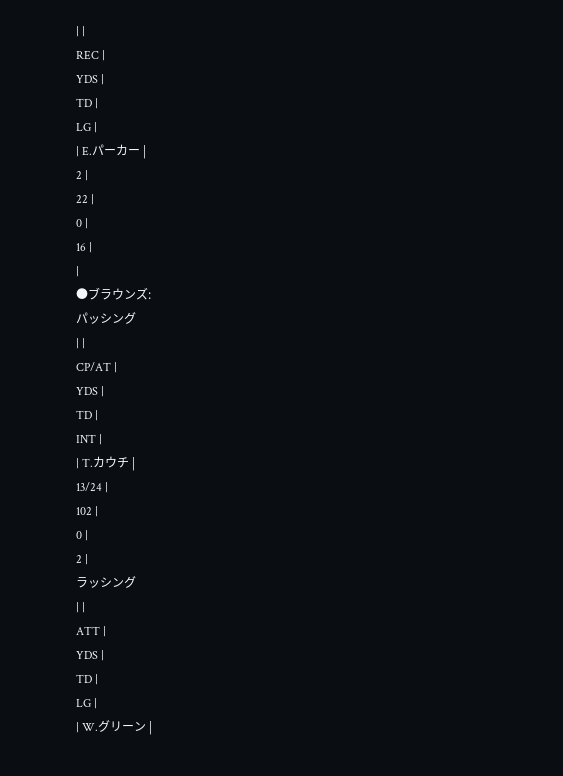| |
REC |
YDS |
TD |
LG |
| E.パーカー |
2 |
22 |
0 |
16 |
|
●ブラウンズ:
パッシング
| |
CP/AT |
YDS |
TD |
INT |
| T.カウチ |
13/24 |
102 |
0 |
2 |
ラッシング
| |
ATT |
YDS |
TD |
LG |
| W.グリーン |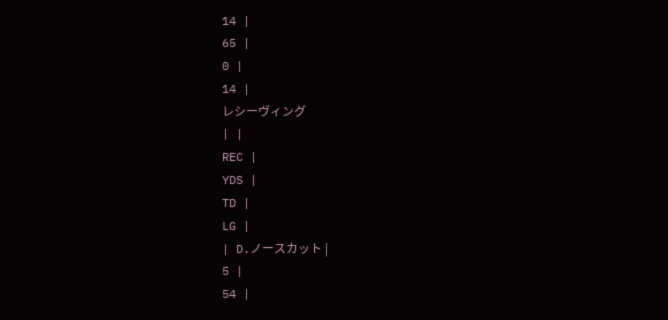14 |
65 |
0 |
14 |
レシーヴィング
| |
REC |
YDS |
TD |
LG |
| D.ノースカット |
5 |
54 |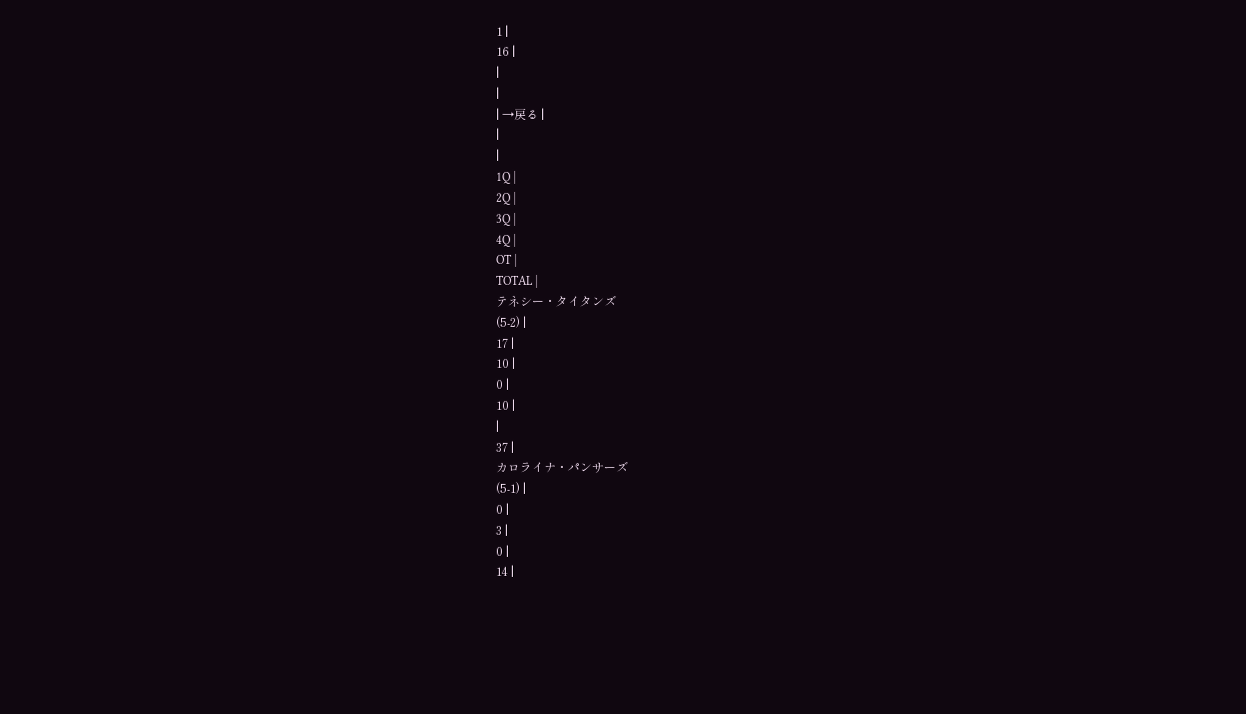1 |
16 |
|
|
| →戻る |
|
|
1Q |
2Q |
3Q |
4Q |
OT |
TOTAL |
テネシー・タイタンズ
(5-2) |
17 |
10 |
0 |
10 |
|
37 |
カロライナ・パンサーズ
(5-1) |
0 |
3 |
0 |
14 |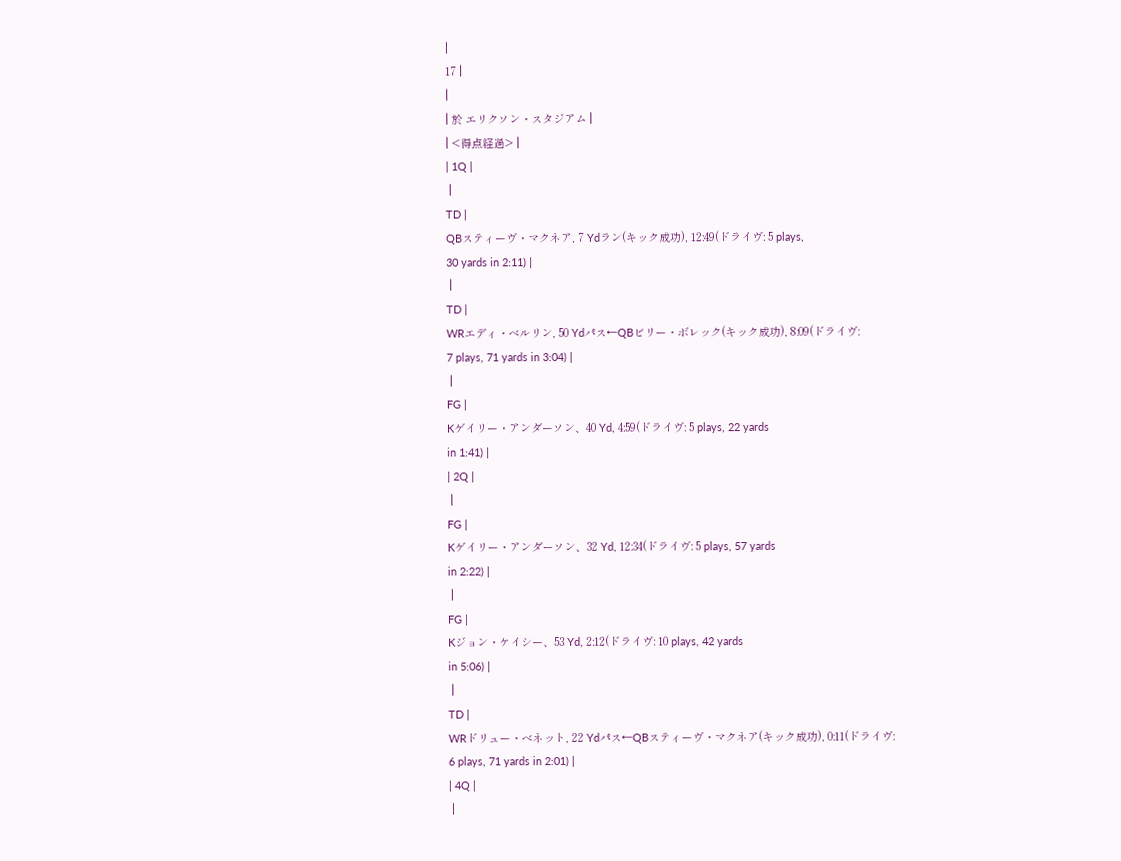|
17 |
|
| 於 エリクソン・スタジアム |
| <得点経過> |
| 1Q |
 |
TD |
QBスティーヴ・マクネア, 7 Ydラン(キック成功), 12:49(ドライヴ: 5 plays,
30 yards in 2:11) |
 |
TD |
WRエディ・ベルリン, 50 Ydパス←QBビリー・ボレック(キック成功), 8:09(ドライヴ:
7 plays, 71 yards in 3:04) |
 |
FG |
Kゲイリー・アンダーソン、40 Yd, 4:59(ドライヴ: 5 plays, 22 yards
in 1:41) |
| 2Q |
 |
FG |
Kゲイリー・アンダーソン、32 Yd, 12:34(ドライヴ: 5 plays, 57 yards
in 2:22) |
 |
FG |
Kジョン・ケイシー、53 Yd, 2:12(ドライヴ: 10 plays, 42 yards
in 5:06) |
 |
TD |
WRドリュー・ベネット, 22 Ydパス←QBスティーヴ・マクネア(キック成功), 0:11(ドライヴ:
6 plays, 71 yards in 2:01) |
| 4Q |
 |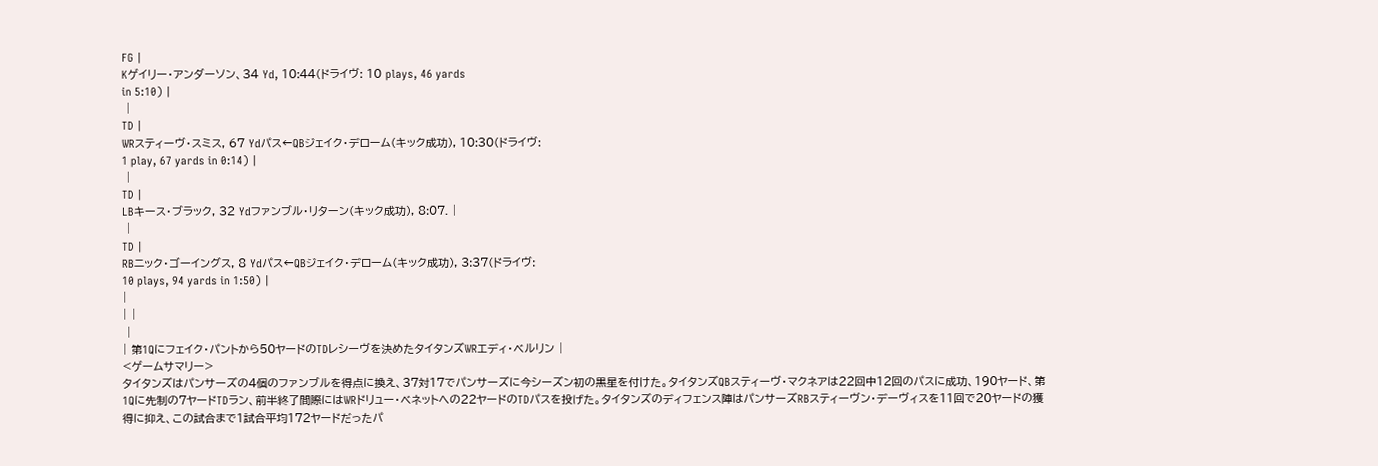FG |
Kゲイリー・アンダーソン、34 Yd, 10:44(ドライヴ: 10 plays, 46 yards
in 5:10) |
 |
TD |
WRスティーヴ・スミス, 67 Ydパス←QBジェイク・デローム(キック成功), 10:30(ドライヴ:
1 play, 67 yards in 0:14) |
 |
TD |
LBキース・ブラック, 32 Ydファンブル・リターン(キック成功), 8:07. |
 |
TD |
RBニック・ゴーイングス, 8 Ydパス←QBジェイク・デローム(キック成功), 3:37(ドライヴ:
10 plays, 94 yards in 1:50) |
|
| |
 |
| 第1Qにフェイク・パントから50ヤードのTDレシーヴを決めたタイタンズWRエディ・ベルリン |
<ゲームサマリー>
タイタンズはパンサーズの4個のファンブルを得点に換え、37対17でパンサーズに今シーズン初の黒星を付けた。タイタンズQBスティーヴ・マクネアは22回中12回のパスに成功、190ヤード、第1Qに先制の7ヤードTDラン、前半終了間際にはWRドリュー・ベネットへの22ヤードのTDパスを投げた。タイタンズのディフェンス陣はパンサーズRBスティーヴン・デーヴィスを11回で20ヤードの獲得に抑え、この試合まで1試合平均172ヤードだったパ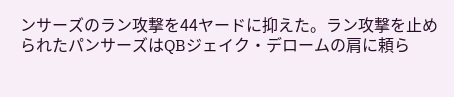ンサーズのラン攻撃を44ヤードに抑えた。ラン攻撃を止められたパンサーズはQBジェイク・デロームの肩に頼ら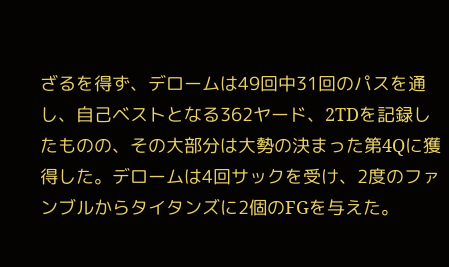ざるを得ず、デロームは49回中31回のパスを通し、自己ベストとなる362ヤード、2TDを記録したものの、その大部分は大勢の決まった第4Qに獲得した。デロームは4回サックを受け、2度のファンブルからタイタンズに2個のFGを与えた。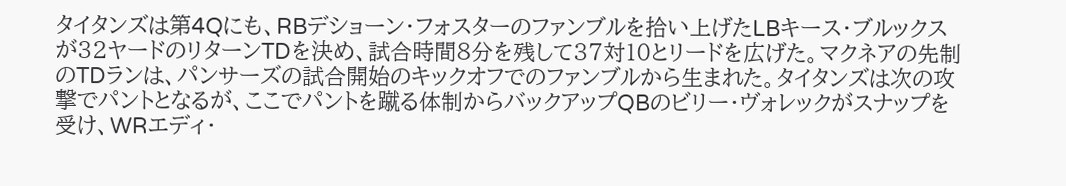タイタンズは第4Qにも、RBデショーン・フォスターのファンブルを拾い上げたLBキース・ブルックスが32ヤードのリターンTDを決め、試合時間8分を残して37対10とリードを広げた。マクネアの先制のTDランは、パンサーズの試合開始のキックオフでのファンブルから生まれた。タイタンズは次の攻撃でパントとなるが、ここでパントを蹴る体制からバックアップQBのビリー・ヴォレックがスナップを受け、WRエディ・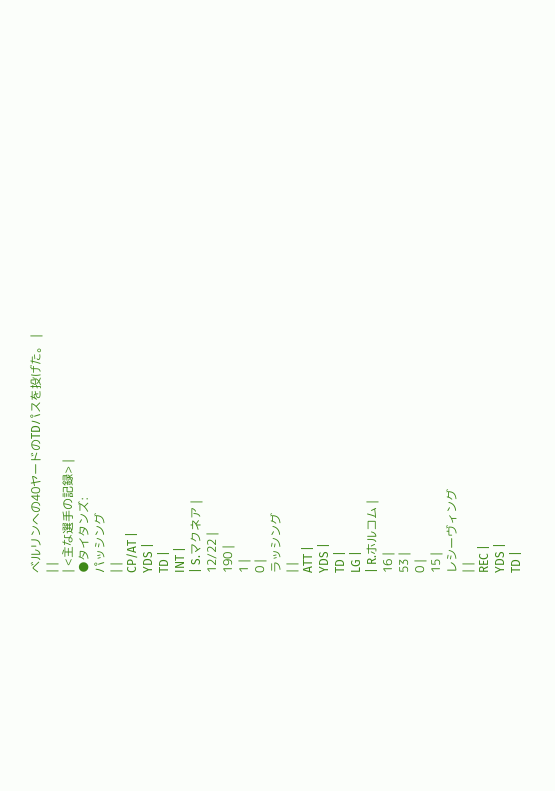ベルリンへの40ヤードのTDパスを投げた。 |
| |
| <主な選手の記録> |
●タイタンズ:
パッシング
| |
CP/AT |
YDS |
TD |
INT |
| S.マクネア |
12/22 |
190 |
1 |
0 |
ラッシング
| |
ATT |
YDS |
TD |
LG |
| R.ホルコム |
16 |
53 |
0 |
15 |
レシーヴィング
| |
REC |
YDS |
TD |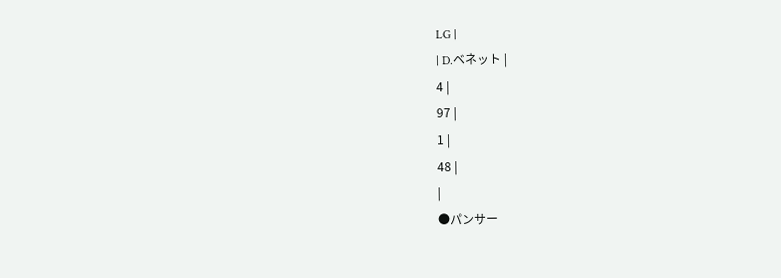LG |
| D.ベネット |
4 |
97 |
1 |
48 |
|
●パンサー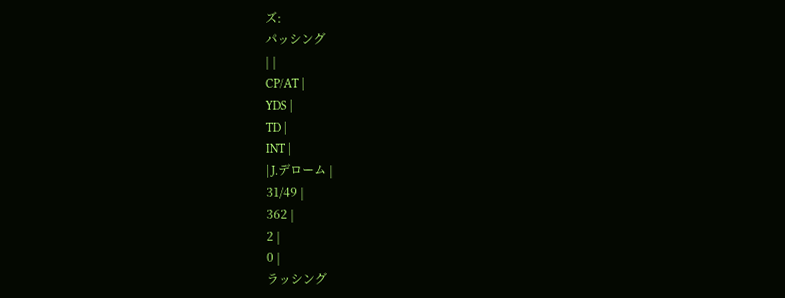ズ:
パッシング
| |
CP/AT |
YDS |
TD |
INT |
| J.デローム |
31/49 |
362 |
2 |
0 |
ラッシング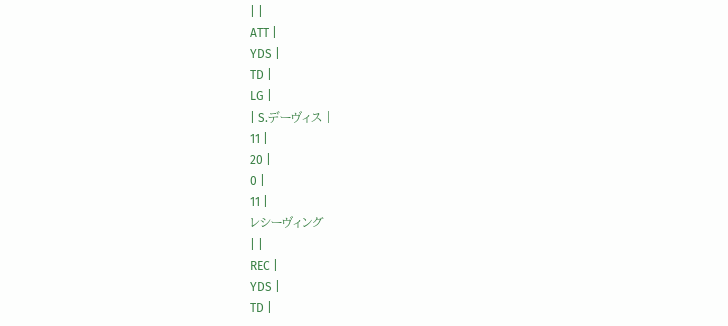| |
ATT |
YDS |
TD |
LG |
| S.デーヴィス |
11 |
20 |
0 |
11 |
レシーヴィング
| |
REC |
YDS |
TD |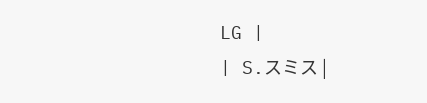LG |
| S.スミス |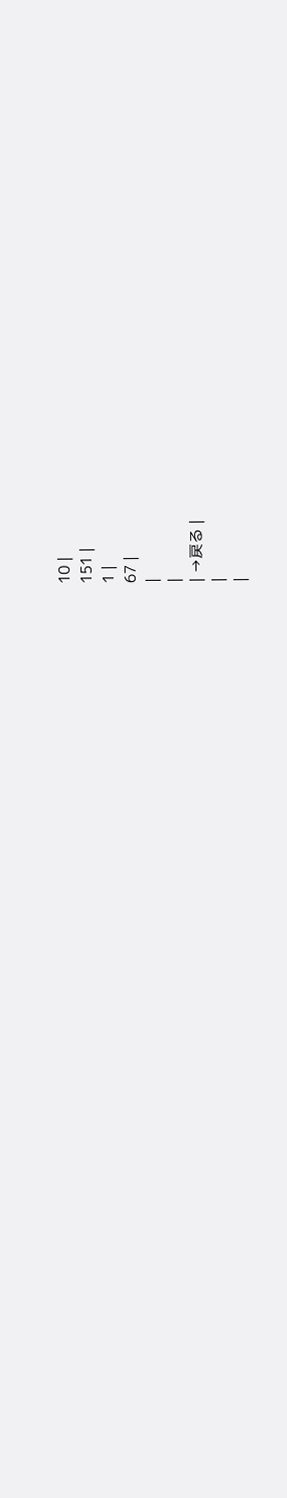10 |
151 |
1 |
67 |
|
|
| →戻る |
|
|